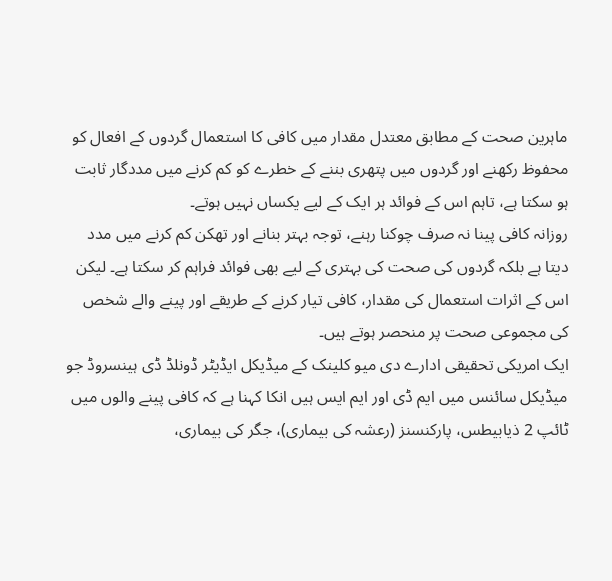ماہرین صحت کے مطابق معتدل مقدار میں کافی کا استعمال گردوں کے افعال کو محفوظ رکھنے اور گردوں میں پتھری بننے کے خطرے کو کم کرنے میں مددگار ثابت ہو سکتا ہے، تاہم اس کے فوائد ہر ایک کے لیے یکساں نہیں ہوتے۔
روزانہ کافی پینا نہ صرف چوکنا رہنے، توجہ بہتر بنانے اور تھکن کم کرنے میں مدد دیتا ہے بلکہ گردوں کی صحت کی بہتری کے لیے بھی فوائد فراہم کر سکتا ہے۔ لیکن اس کے اثرات استعمال کی مقدار، کافی تیار کرنے کے طریقے اور پینے والے شخص کی مجموعی صحت پر منحصر ہوتے ہیں۔
ایک امریکی تحقیقی ادارے دی میو کلینک کے میڈیکل ایڈیٹر ڈونلڈ ڈی ہینسروڈ جو میڈیکل سائنس میں ایم ڈی اور ایم ایس ہیں انکا کہنا ہے کہ کافی پینے والوں میں ٹائپ 2 ذیابیطس، پارکنسنز (رعشہ کی بیماری)، جگر کی بیماری،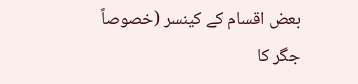بعض اقسام کے کینسر (خصوصاً جگر کا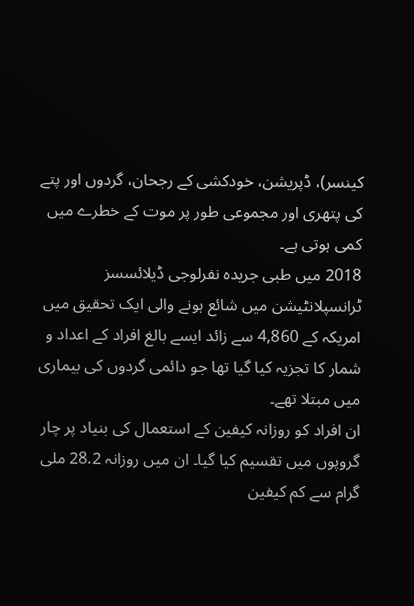کینسر)، ڈپریشن، خودکشی کے رجحان، گردوں اور پتے کی پتھری اور مجموعی طور پر موت کے خطرے میں کمی ہوتی ہے۔
2018 میں طبی جریدہ نفرلوجی ڈیلائسسز ٹرانسپلانٹیشن میں شائع ہونے والی ایک تحقیق میں امریکہ کے 4,860 سے زائد ایسے بالغ افراد کے اعداد و شمار کا تجزیہ کیا گیا تھا جو دائمی گردوں کی بیماری میں مبتلا تھے۔
ان افراد کو روزانہ کیفین کے استعمال کی بنیاد پر چار گروپوں میں تقسیم کیا گیا۔ ان میں روزانہ 28.2 ملی گرام سے کم کیفین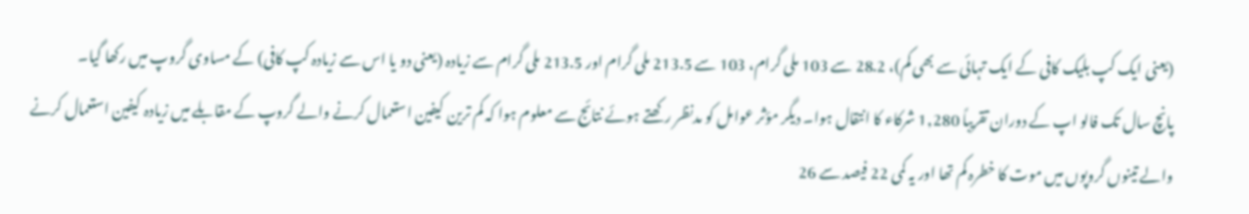(یعنی ایک کپ بلیک کافی کے ایک تہائی سے بھی کم)، 28.2 سے 103 ملی گرام، 103 سے 213.5 ملی گرام اور 213.5 ملی گرام سے زیادہ (یعنی دو یا اس سے زیادہ کپ کافی) کے مساوی گروپ میں رکھا گیا۔
پانچ سال تک فالو اپ کے دوران تقریباً 1,280 شرکاء کا انتقال ہوا۔ دیگر مؤثر عوامل کو مدنظر رکھتے ہوئے نتائج سے معلوم ہوا کہ کم ترین کیفین استعمال کرنے والے گروپ کے مقابلے میں زیادہ کیفین استعمال کرنے والے تینوں گروپوں میں موت کا خطرہ کم تھا اور یہ کمی 22 فیصد سے 26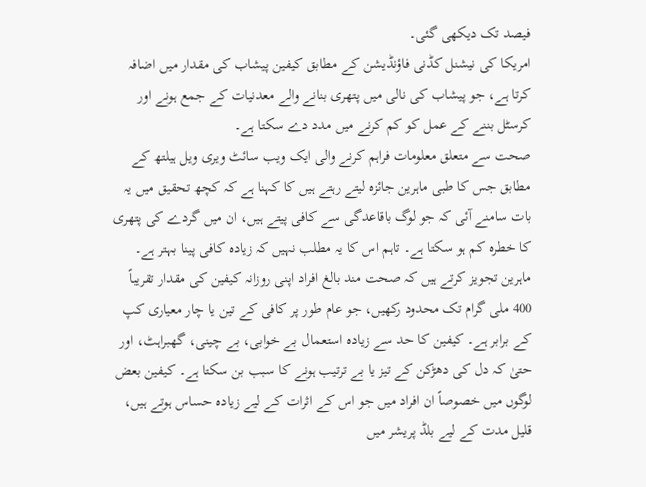فیصد تک دیکھی گئی۔
امریکا کی نیشنل کڈنی فاؤنڈیشن کے مطابق کیفین پیشاب کی مقدار میں اضافہ کرتا ہے، جو پیشاب کی نالی میں پتھری بنانے والے معدنیات کے جمع ہونے اور کرسٹل بننے کے عمل کو کم کرنے میں مدد دے سکتا ہے۔
صحت سے متعلق معلومات فراہم کرنے والی ایک ویب سائٹ ویری ویل ہیلتھ کے مطابق جس کا طبی ماہرین جائزہ لیتے رہتے ہیں کا کہنا ہے کہ کچھ تحقیق میں یہ بات سامنے آئی کہ جو لوگ باقاعدگی سے کافی پیتے ہیں، ان میں گردے کی پتھری کا خطرہ کم ہو سکتا ہے۔ تاہم اس کا یہ مطلب نہیں کہ زیادہ کافی پینا بہتر ہے۔
ماہرین تجویز کرتے ہیں کہ صحت مند بالغ افراد اپنی روزانہ کیفین کی مقدار تقریباً 400 ملی گرام تک محدود رکھیں، جو عام طور پر کافی کے تین یا چار معیاری کپ کے برابر ہے۔ کیفین کا حد سے زیادہ استعمال بے خوابی، بے چینی، گھبراہٹ، اور حتیٰ کہ دل کی دھڑکن کے تیز یا بے ترتیب ہونے کا سبب بن سکتا ہے۔ کیفین بعض لوگوں میں خصوصاً ان افراد میں جو اس کے اثرات کے لیے زیادہ حساس ہوتے ہیں، قلیل مدت کے لیے بلڈ پریشر میں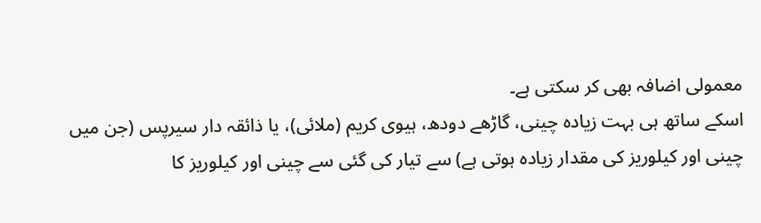معمولی اضافہ بھی کر سکتی ہے۔
اسکے ساتھ ہی بہت زیادہ چینی، گاڑھے دودھ، ہیوی کریم (ملائی)، یا ذائقہ دار سیرپس (جن میں چینی اور کیلوریز کی مقدار زیادہ ہوتی ہے) سے تیار کی گئی سے چینی اور کیلوریز کا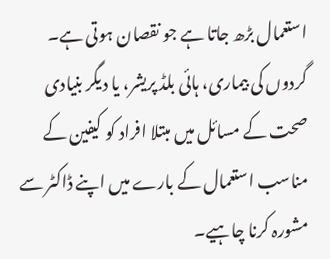استعمال بڑھ جاتا ہے جو نقصان ہوتی ہے۔ گردوں کی بیماری، ہائی بلڈ پریشر، یا دیگر بنیادی صحت کے مسائل میں مبتلا افراد کو کیفین کے مناسب استعمال کے بارے میں اپنے ڈاکٹر سے مشورہ کرنا چاہیے۔